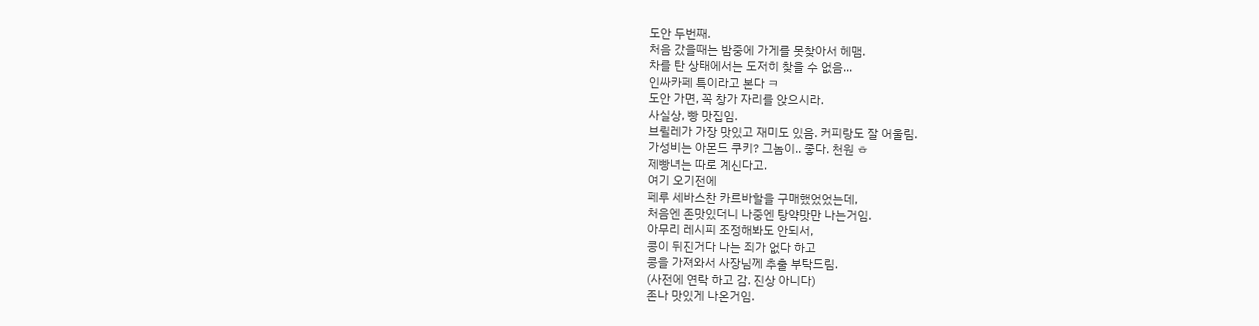도안 두번째.
처음 갔을때는 밤중에 가게를 못찾아서 헤맴.
차를 탄 상태에서는 도저히 찾을 수 없음...
인싸카페 특이라고 본다 ㅋ
도안 가면, 꼭 창가 자리를 앉으시라.
사실상, 빵 맛집임.
브륄레가 가장 맛있고 재미도 있음. 커피랑도 잘 어울림.
가성비는 아몬드 쿠키? 그놈이.. 좋다. 천원 ㅎ
제빵녀는 따로 계신다고.
여기 오기전에
페루 세바스찬 카르바할을 구매했었었는데,
처음엔 존맛있더니 나중엔 탕약맛만 나는거임.
아무리 레시피 조정해봐도 안되서,
콩이 뒤진거다 나는 죄가 없다 하고
콩을 가져와서 사장님께 추출 부탁드림.
(사전에 연락 하고 감. 진상 아니다)
존나 맛있게 나온거임.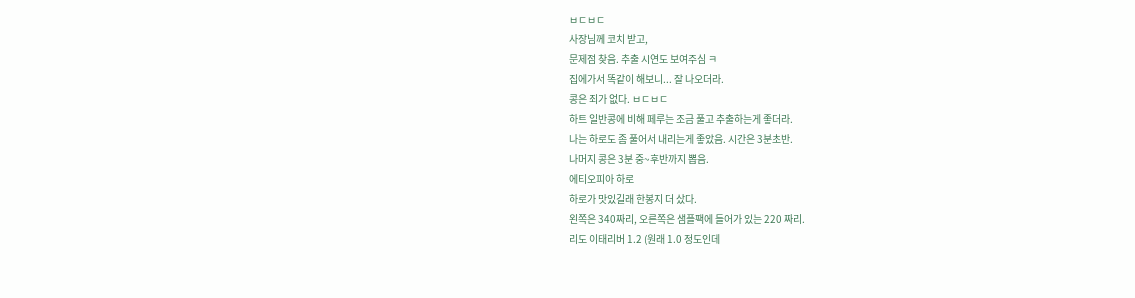ㅂㄷㅂㄷ
사장님께 코치 받고,
문제점 찾음. 추출 시연도 보여주심 ㅋ
집에가서 똑같이 해보니... 잘 나오더라.
콩은 죄가 없다. ㅂㄷㅂㄷ
하트 일반콩에 비해 페루는 조금 풀고 추출하는게 좋더라.
나는 하로도 좀 풀어서 내리는게 좋았음. 시간은 3분초반.
나머지 콩은 3분 중~후반까지 뽑음.
에티오피아 하로
하로가 맛있길래 한봉지 더 샀다.
왼쪽은 340짜리, 오른쪽은 샘플팩에 들어가 있는 220 짜리.
리도 이태리버 1.2 (원래 1.0 정도인데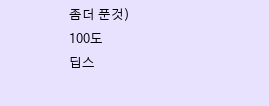좀더 푼것)
100도
딥스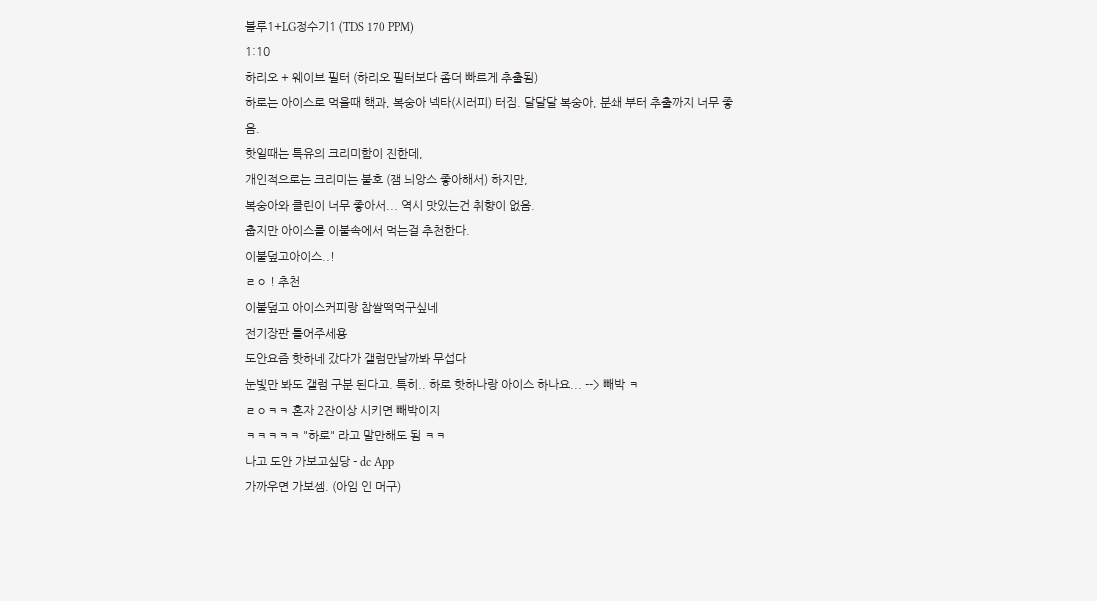블루1+LG정수기1 (TDS 170 PPM)
1:10
하리오 + 웨이브 필터 (하리오 필터보다 좀더 빠르게 추출됨)
하로는 아이스로 먹을때 핵과, 복숭아 넥타(시러피) 터짐. 달달달 복숭아, 분쇄 부터 추출까지 너무 좋음.
핫일때는 특유의 크리미함이 진한데,
개인적으로는 크리미는 불호 (잼 늬앙스 좋아해서) 하지만,
복숭아와 클린이 너무 좋아서... 역시 맛있는건 취향이 없음.
춥지만 아이스를 이불속에서 먹는걸 추천한다.
이불덮고아이스..!
ㄹㅇ ! 추천
이불덮고 아이스커피랑 찹쌀떡먹구싶네
전기장판 틀어주세용
도안요즘 핫하네 갔다가 갤럼만날까봐 무섭다
눈빛만 봐도 갤럼 구분 된다고. 특히.. 하로 핫하나랑 아이스 하나요... --> 빼박 ㅋ
ㄹㅇㅋㅋ 혼자 2잔이상 시키면 빼박이지
ㅋㅋㅋㅋㅋ "하로" 라고 말만해도 됨 ㅋㅋ
나고 도안 가보고싶당 - dc App
가까우면 가보셈. (아임 인 머구)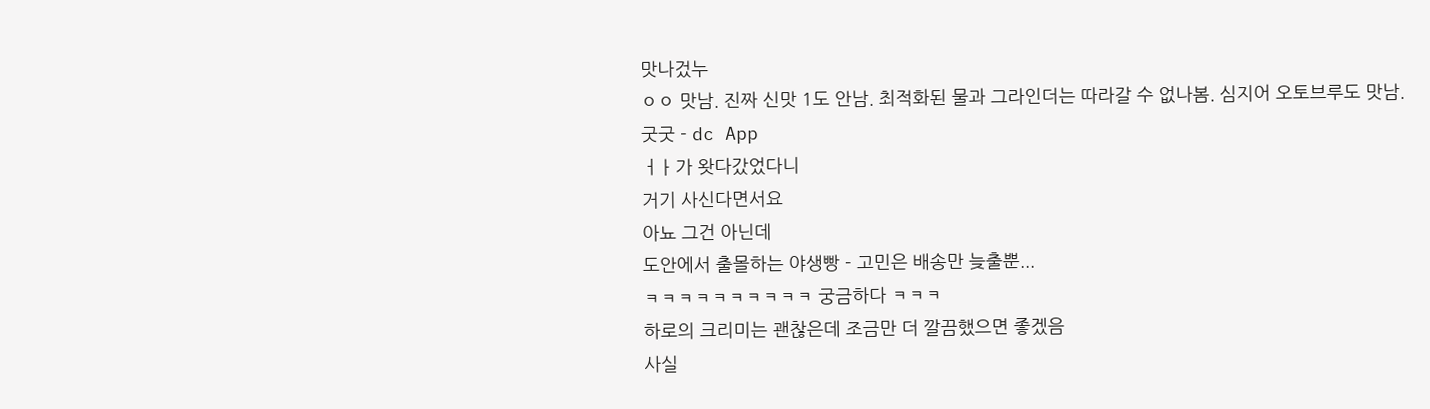맛나겄누
ㅇㅇ 맛남. 진짜 신맛 1도 안남. 최적화된 물과 그라인더는 따라갈 수 없나봄. 심지어 오토브루도 맛남.
굿굿 - dc App
ㅓㅏ가 왓다갔었다니
거기 사신다면서요
아뇨 그건 아닌데
도안에서 출몰하는 야생빵 - 고민은 배송만 늦출뿐...
ㅋㅋㅋㅋㅋㅋㅋㅋㅋㅋ 궁금하다 ㅋㅋㅋ
하로의 크리미는 괜찮은데 조금만 더 깔끔했으면 좋겠음
사실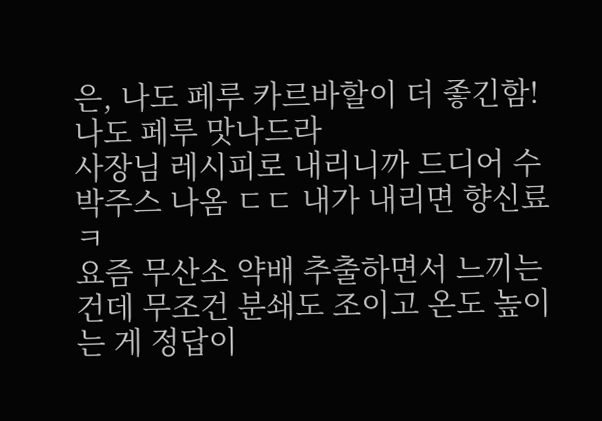은, 나도 페루 카르바할이 더 좋긴함!
나도 페루 맛나드라
사장님 레시피로 내리니까 드디어 수박주스 나옴 ㄷㄷ 내가 내리면 향신료 ㅋ
요즘 무산소 약배 추출하면서 느끼는 건데 무조건 분쇄도 조이고 온도 높이는 게 정답이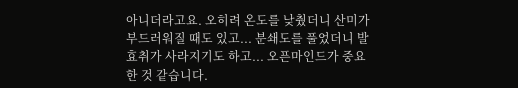아니더라고요. 오히려 온도를 낮췄더니 산미가 부드러워질 때도 있고... 분쇄도를 풀었더니 발효취가 사라지기도 하고... 오픈마인드가 중요한 것 같습니다.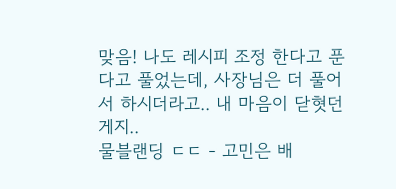맞음! 나도 레시피 조정 한다고 푼다고 풀었는데, 사장님은 더 풀어서 하시더라고.. 내 마음이 닫혓던게지..
물블랜딩 ㄷㄷ - 고민은 배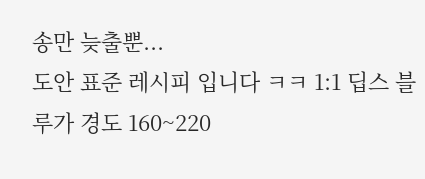송만 늦출뿐...
도안 표준 레시피 입니다 ㅋㅋ 1:1 딥스 블루가 경도 160~220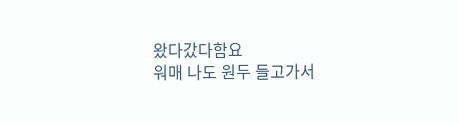왔다갔다함요
워매 나도 원두 들고가서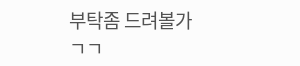부탁좀 드려볼가
ㄱㄱ